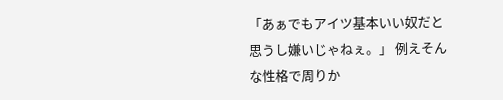「あぁでもアイツ基本いい奴だと思うし嫌いじゃねぇ。」 例えそんな性格で周りか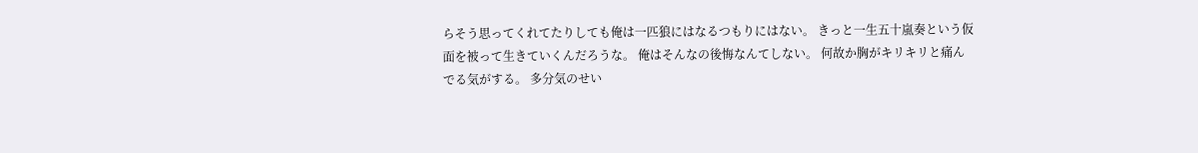らそう思ってくれてたりしても俺は一匹狼にはなるつもりにはない。 きっと一生五十嵐奏という仮面を被って生きていくんだろうな。 俺はそんなの後悔なんてしない。 何故か胸がキリキリと痛んでる気がする。 多分気のせい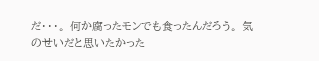だ・・・。 何か腐ったモンでも食ったんだろう。 気のせいだと思いたかった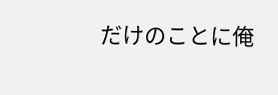だけのことに俺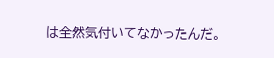は全然気付いてなかったんだ。